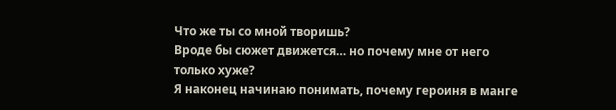Что же ты со мной творишь?
Вроде бы сюжет движется… но почему мне от него только хуже?
Я наконец начинаю понимать, почему героиня в манге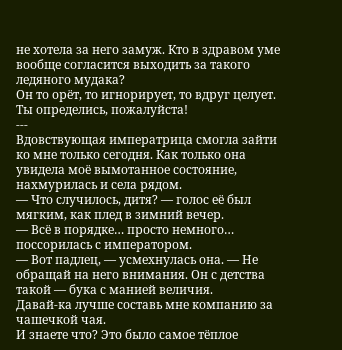не хотела за него замуж. Кто в здравом уме вообще согласится выходить за такого ледяного мудака?
Он то орёт, то игнорирует, то вдруг целует.
Ты определись, пожалуйста!
---
Вдовствующая императрица смогла зайти ко мне только сегодня. Как только она увидела моё вымотанное состояние, нахмурилась и села рядом.
— Что случилось, дитя? — голос её был мягким, как плед в зимний вечер.
— Всё в порядке… просто немного… поссорилась с императором.
— Вот падлец, — усмехнулась она. — Не обращай на него внимания. Он с детства такой — бука с манией величия.
Давай-ка лучше составь мне компанию за чашечкой чая.
И знаете что? Это было самое тёплое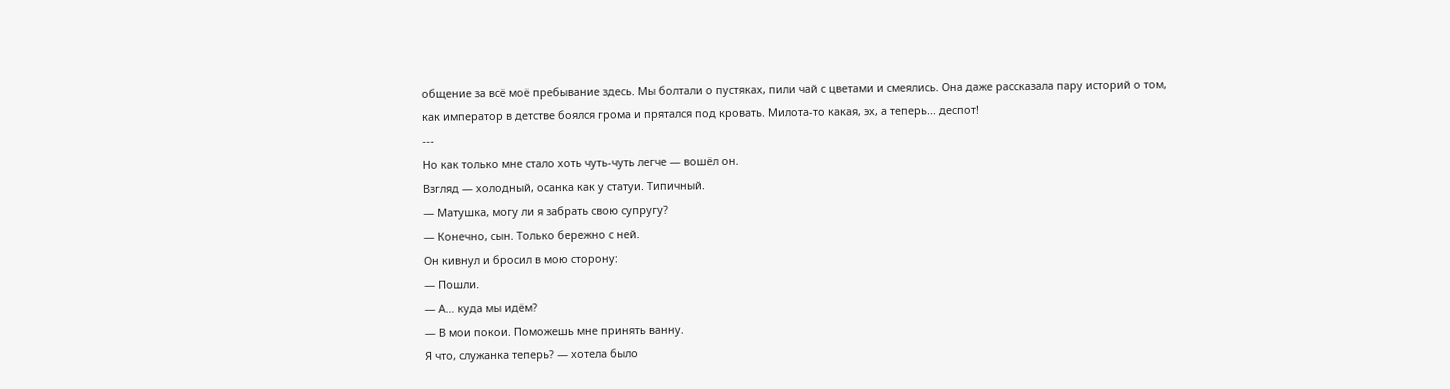общение за всё моё пребывание здесь. Мы болтали о пустяках, пили чай с цветами и смеялись. Она даже рассказала пару историй о том, как император в детстве боялся грома и прятался под кровать. Милота-то какая, эх, а теперь... деспот!
---
Но как только мне стало хоть чуть-чуть легче — вошёл он.
Взгляд — холодный, осанка как у статуи. Типичный.
— Матушка, могу ли я забрать свою супругу?
— Конечно, сын. Только бережно с ней.
Он кивнул и бросил в мою сторону:
— Пошли.
— А… куда мы идём?
— В мои покои. Поможешь мне принять ванну.
Я что, служанка теперь? — хотела было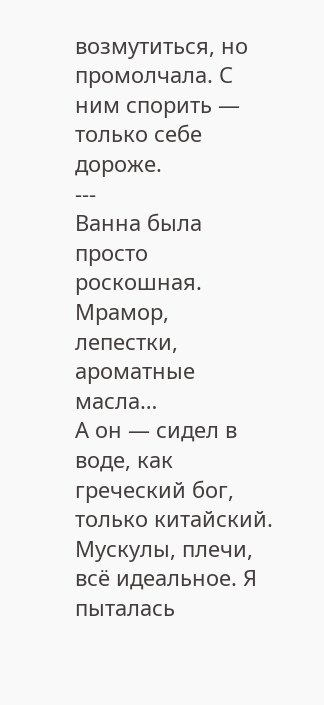возмутиться, но промолчала. С ним спорить — только себе дороже.
---
Ванна была просто роскошная. Мрамор, лепестки, ароматные масла…
А он — сидел в воде, как греческий бог, только китайский.
Мускулы, плечи, всё идеальное. Я пыталась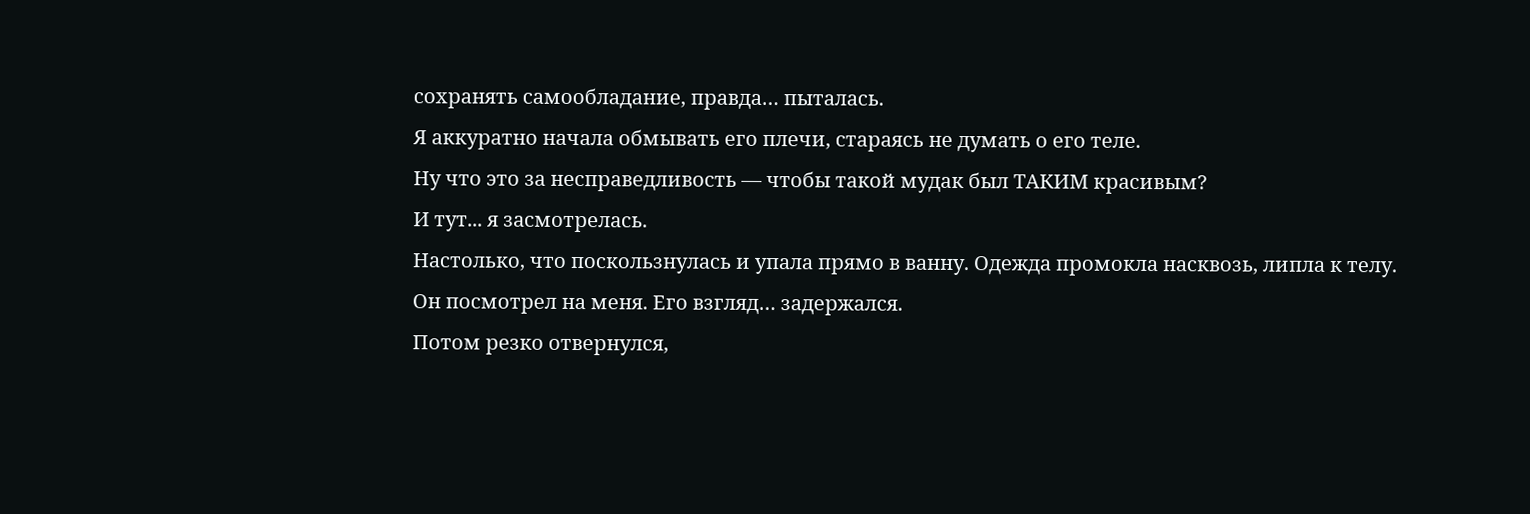сохранять самообладание, правда… пыталась.
Я аккуратно начала обмывать его плечи, стараясь не думать о его теле.
Ну что это за несправедливость — чтобы такой мудак был ТАКИМ красивым?
И тут... я засмотрелась.
Настолько, что поскользнулась и упала прямо в ванну. Одежда промокла насквозь, липла к телу.
Он посмотрел на меня. Его взгляд… задержался.
Потом резко отвернулся,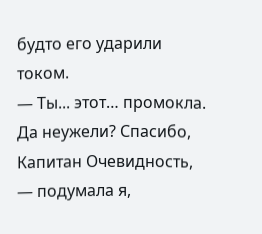будто его ударили током.
— Ты... этот… промокла.
Да неужели? Спасибо, Капитан Очевидность, — подумала я,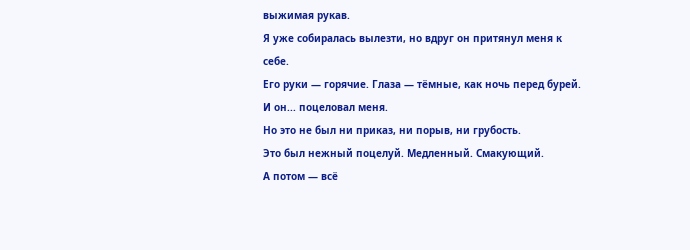выжимая рукав.
Я уже собиралась вылезти, но вдруг он притянул меня к себе.
Его руки — горячие. Глаза — тёмные, как ночь перед бурей.
И он... поцеловал меня.
Но это не был ни приказ, ни порыв, ни грубость.
Это был нежный поцелуй. Медленный. Смакующий.
А потом — всё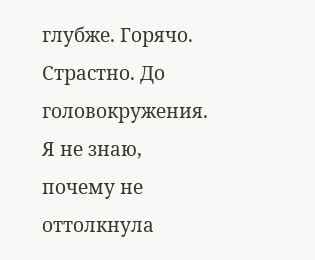глубже. Горячо. Страстно. До головокружения.
Я не знаю, почему не оттолкнула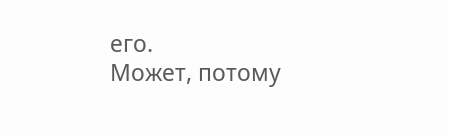его.
Может, потому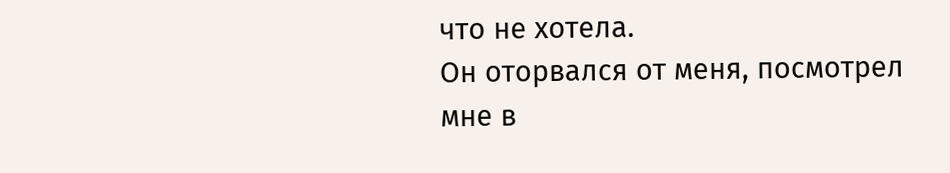что не хотела.
Он оторвался от меня, посмотрел мне в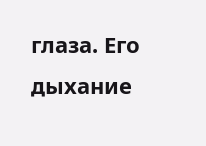глаза. Его дыхание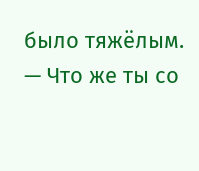было тяжёлым.
— Что же ты со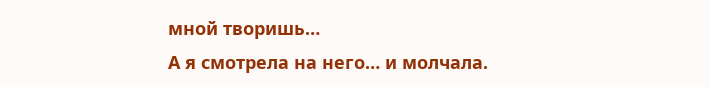мной творишь…
А я смотрела на него… и молчала.